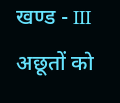खण्ड - III अछूतों को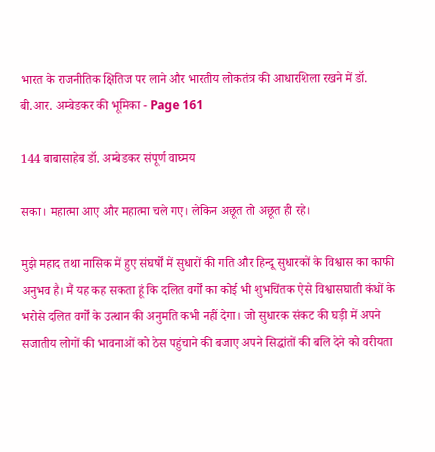भारत के राजनीतिक क्षितिज पर लाने और भारतीय लोकतंत्र की आधारशिला रखने में डॉ. बी.आर. अम्बेडकर की भूमिका - Page 161

144 बाबासाहेब डॉ. अम्बेडकर संपूर्ण वाघ्मय

सका। महात्मा आए और महात्मा चले गए। लेकिन अछूत तो अछूत ही रहे।

मुझे महाद तथा नासिक में हुए संघर्षों में सुधारों की गति और हिन्दू सुधारकों के विश्वास का काफी अनुभव है। मैं यह कह सकता हूं कि दलित वर्गों का कोई भी शुभचिंतक ऐसे विश्वासघाती कंधों के भरोसे दलित वर्गों के उत्थान की अनुमति कभी नहीं देगा। जो सुधारक संकट की घड़ी में अपने सजातीय लोगों की भावनाओं को ठेस पहुंचाने की बजाए अपने सिद्धांतों की बलि देने को वरीयता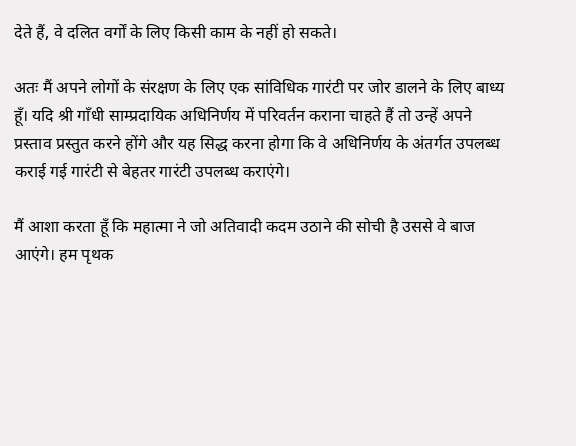देते हैं, वे दलित वर्गों के लिए किसी काम के नहीं हो सकते।

अतः मैं अपने लोगों के संरक्षण के लिए एक सांविधिक गारंटी पर जोर डालने के लिए बाध्य हूँ। यदि श्री गाँधी साम्प्रदायिक अधिनिर्णय में परिवर्तन कराना चाहते हैं तो उन्हें अपने प्रस्ताव प्रस्तुत करने होंगे और यह सिद्ध करना होगा कि वे अधिनिर्णय के अंतर्गत उपलब्ध कराई गई गारंटी से बेहतर गारंटी उपलब्ध कराएंगे।

मैं आशा करता हूँ कि महात्मा ने जो अतिवादी कदम उठाने की सोची है उससे वे बाज आएंगे। हम पृथक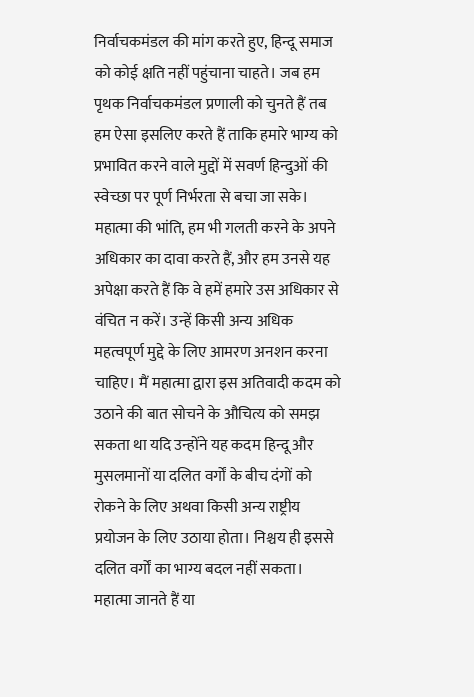निर्वाचकमंडल की मांग करते हुए, हिन्दू समाज को कोई क्षति नहीं पहुंचाना चाहते। जब हम पृथक निर्वाचकमंडल प्रणाली को चुनते हैं तब हम ऐसा इसलिए करते हैं ताकि हमारे भाग्य को प्रभावित करने वाले मुद्दों में सवर्ण हिन्दुओं की स्वेच्छा पर पूर्ण निर्भरता से बचा जा सके। महात्मा की भांति, हम भी गलती करने के अपने अधिकार का दावा करते हैं, और हम उनसे यह अपेक्षा करते हैं कि वे हमें हमारे उस अधिकार से वंचित न करें। उन्हें किसी अन्य अधिक महत्वपूर्ण मुद्दे के लिए आमरण अनशन करना चाहिए। मैं महात्मा द्वारा इस अतिवादी कदम को उठाने की बात सोचने के औचित्य को समझ सकता था यदि उन्होंने यह कदम हिन्दू और मुसलमानों या दलित वर्गों के बीच दंगों को रोकने के लिए अथवा किसी अन्य राष्ट्रीय प्रयोजन के लिए उठाया होता। निश्चय ही इससे दलित वर्गों का भाग्य बदल नहीं सकता। महात्मा जानते हैं या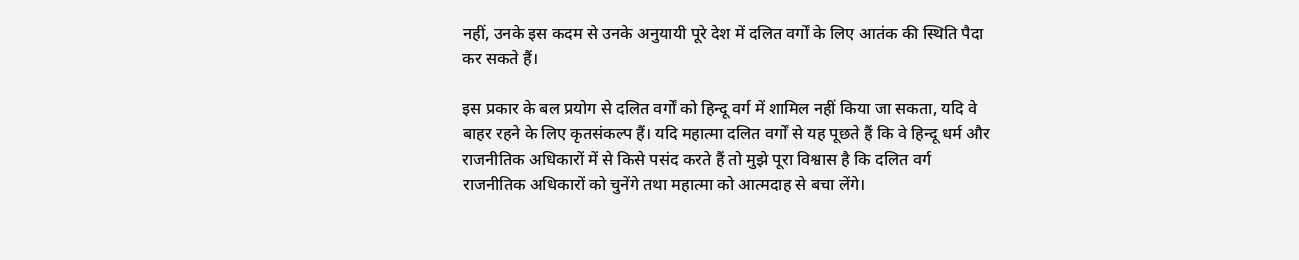नहीं, उनके इस कदम से उनके अनुयायी पूरे देश में दलित वर्गों के लिए आतंक की स्थिति पैदा कर सकते हैं।

इस प्रकार के बल प्रयोग से दलित वर्गों को हिन्दू वर्ग में शामिल नहीं किया जा सकता, यदि वे बाहर रहने के लिए कृतसंकल्प हैं। यदि महात्मा दलित वर्गों से यह पूछते हैं कि वे हिन्दू धर्म और राजनीतिक अधिकारों में से किसे पसंद करते हैं तो मुझे पूरा विश्वास है कि दलित वर्ग राजनीतिक अधिकारों को चुनेंगे तथा महात्मा को आत्मदाह से बचा लेंगे।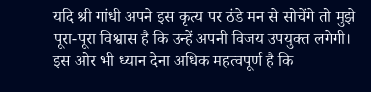यदि श्री गांधी अपने इस कृत्य पर ठंडे मन से सोचेंगे तो मुझे पूरा-पूरा विश्वास है कि उन्हें अपनी विजय उपयुक्त लगेगी। इस ओर भी ध्यान देना अधिक महत्वपूर्ण है कि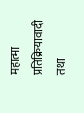महात्मा प्रतिक्रियावादी तथा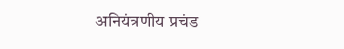अनियंत्रणीय प्रचंड